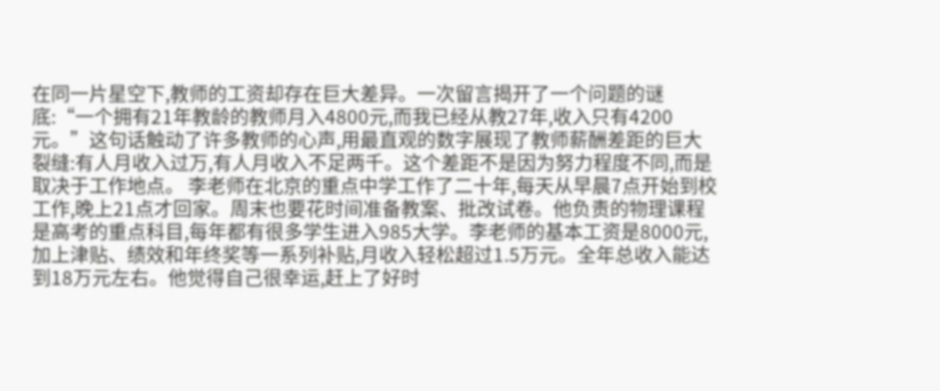在同一片星空下,教师的工资却存在巨大差异。一次留言揭开了一个问题的谜底:“一个拥有21年教龄的教师月入4800元,而我已经从教27年,收入只有4200元。”这句话触动了许多教师的心声,用最直观的数字展现了教师薪酬差距的巨大裂缝:有人月收入过万,有人月收入不足两千。这个差距不是因为努力程度不同,而是取决于工作地点。 李老师在北京的重点中学工作了二十年,每天从早晨7点开始到校工作,晚上21点才回家。周末也要花时间准备教案、批改试卷。他负责的物理课程是高考的重点科目,每年都有很多学生进入985大学。李老师的基本工资是8000元,加上津贴、绩效和年终奖等一系列补贴,月收入轻松超过1.5万元。全年总收入能达到18万元左右。他觉得自己很幸运,赶上了好时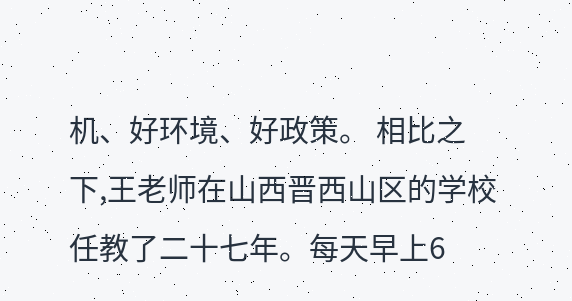机、好环境、好政策。 相比之下,王老师在山西晋西山区的学校任教了二十七年。每天早上6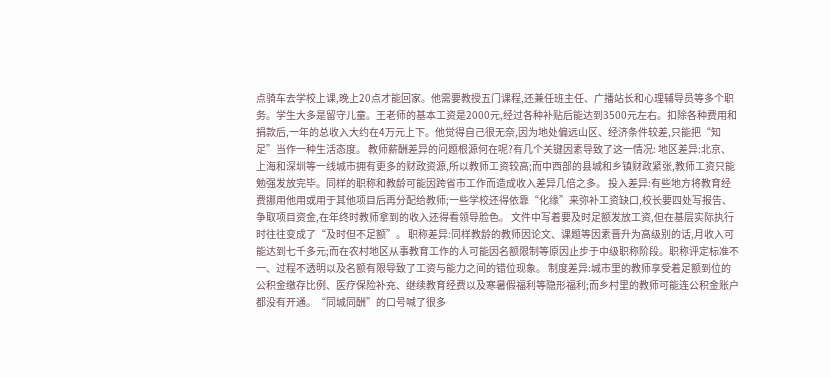点骑车去学校上课,晚上20点才能回家。他需要教授五门课程,还兼任班主任、广播站长和心理辅导员等多个职务。学生大多是留守儿童。王老师的基本工资是2000元,经过各种补贴后能达到3500元左右。扣除各种费用和捐款后,一年的总收入大约在4万元上下。他觉得自己很无奈,因为地处偏远山区、经济条件较差,只能把“知足”当作一种生活态度。 教师薪酬差异的问题根源何在呢?有几个关键因素导致了这一情况: 地区差异:北京、上海和深圳等一线城市拥有更多的财政资源,所以教师工资较高;而中西部的县城和乡镇财政紧张,教师工资只能勉强发放完毕。同样的职称和教龄可能因跨省市工作而造成收入差异几倍之多。 投入差异:有些地方将教育经费挪用他用或用于其他项目后再分配给教师;一些学校还得依靠“化缘”来弥补工资缺口,校长要四处写报告、争取项目资金,在年终时教师拿到的收入还得看领导脸色。 文件中写着要及时足额发放工资,但在基层实际执行时往往变成了“及时但不足额”。 职称差异:同样教龄的教师因论文、课题等因素晋升为高级别的话,月收入可能达到七千多元;而在农村地区从事教育工作的人可能因名额限制等原因止步于中级职称阶段。职称评定标准不一、过程不透明以及名额有限导致了工资与能力之间的错位现象。 制度差异:城市里的教师享受着足额到位的公积金缴存比例、医疗保险补充、继续教育经费以及寒暑假福利等隐形福利;而乡村里的教师可能连公积金账户都没有开通。“同城同酬”的口号喊了很多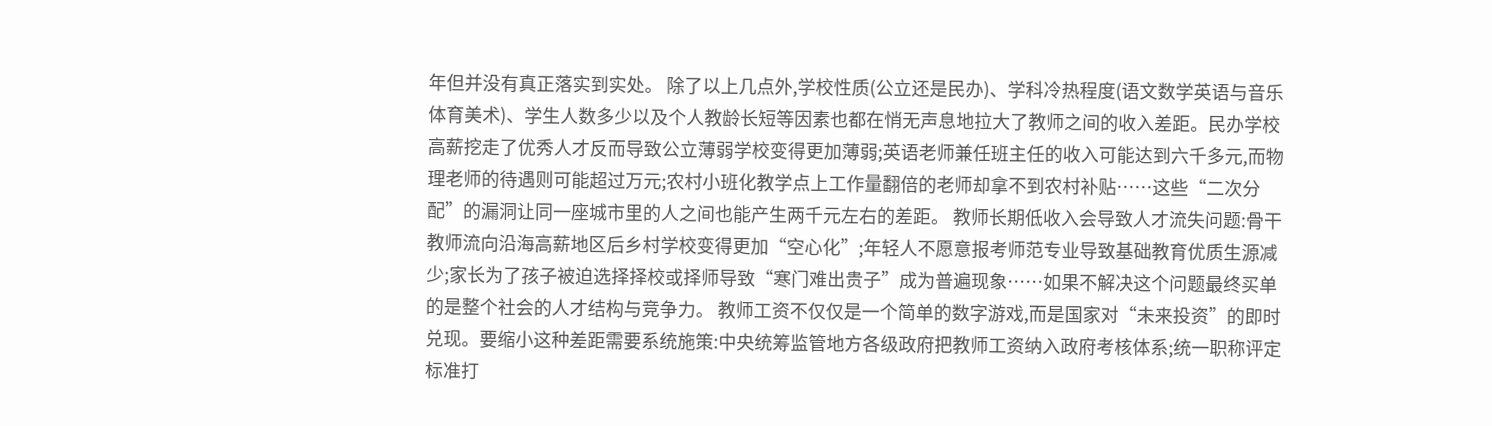年但并没有真正落实到实处。 除了以上几点外,学校性质(公立还是民办)、学科冷热程度(语文数学英语与音乐体育美术)、学生人数多少以及个人教龄长短等因素也都在悄无声息地拉大了教师之间的收入差距。民办学校高薪挖走了优秀人才反而导致公立薄弱学校变得更加薄弱;英语老师兼任班主任的收入可能达到六千多元,而物理老师的待遇则可能超过万元;农村小班化教学点上工作量翻倍的老师却拿不到农村补贴……这些“二次分配”的漏洞让同一座城市里的人之间也能产生两千元左右的差距。 教师长期低收入会导致人才流失问题:骨干教师流向沿海高薪地区后乡村学校变得更加“空心化”;年轻人不愿意报考师范专业导致基础教育优质生源减少;家长为了孩子被迫选择择校或择师导致“寒门难出贵子”成为普遍现象……如果不解决这个问题最终买单的是整个社会的人才结构与竞争力。 教师工资不仅仅是一个简单的数字游戏,而是国家对“未来投资”的即时兑现。要缩小这种差距需要系统施策:中央统筹监管地方各级政府把教师工资纳入政府考核体系;统一职称评定标准打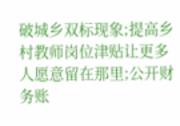破城乡双标现象;提高乡村教师岗位津贴让更多人愿意留在那里;公开财务账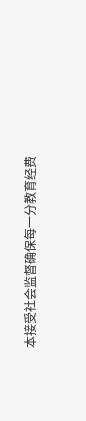本接受社会监督确保每一分教育经费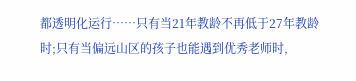都透明化运行……只有当21年教龄不再低于27年教龄时;只有当偏远山区的孩子也能遇到优秀老师时,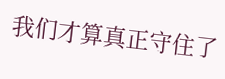我们才算真正守住了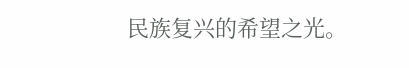民族复兴的希望之光。